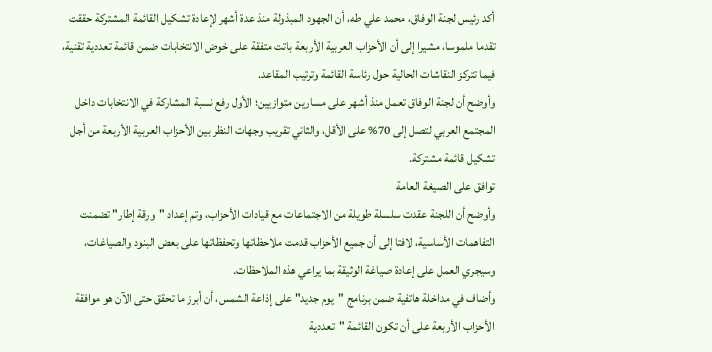أكد رئيس لجنة الوفاق، محمد علي طه، أن الجهود المبذولة منذ عدة أشهر لإعادة تشكيل القائمة المشتركة حققت تقدما ملموسا، مشيرا إلى أن الأحزاب العربية الأربعة باتت متفقة على خوض الانتخابات ضمن قائمة تعددية تقنية، فيما تتركز النقاشات الحالية حول رئاسة القائمة وترتيب المقاعد.
وأوضح أن لجنة الوفاق تعمل منذ أشهر على مسارين متوازيين؛ الأول رفع نسبة المشاركة في الانتخابات داخل المجتمع العربي لتصل إلى 70% على الأقل، والثاني تقريب وجهات النظر بين الأحزاب العربية الأربعة من أجل تشكيل قائمة مشتركة.
توافق على الصيغة العامة
وأوضح أن اللجنة عقدت سلسلة طويلة من الاجتماعات مع قيادات الأحزاب، وتم إعداد "ورقة إطار" تضمنت التفاهمات الأساسية، لافتا إلى أن جميع الأحزاب قدمت ملاحظاتها وتحفظاتها على بعض البنود والصياغات، وسيجري العمل على إعادة صياغة الوثيقة بما يراعي هذه الملاحظات.
وأضاف في مداخلة هاتفية ضمن برنامج "يوم جديد" على إذاعة الشمس، أن أبرز ما تحقق حتى الآن هو موافقة الأحزاب الأربعة على أن تكون القائمة "تعددية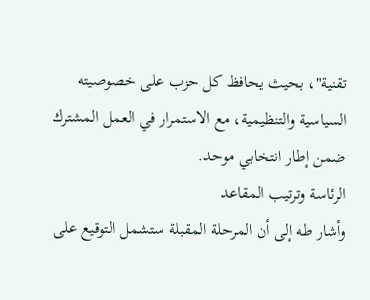تقنية"، بحيث يحافظ كل حزب على خصوصيته السياسية والتنظيمية، مع الاستمرار في العمل المشترك ضمن إطار انتخابي موحد.
الرئاسة وترتيب المقاعد
وأشار طه إلى أن المرحلة المقبلة ستشمل التوقيع على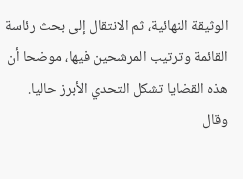الوثيقة النهائية، ثم الانتقال إلى بحث رئاسة القائمة وترتيب المرشحين فيها، موضحا أن هذه القضايا تشكل التحدي الأبرز حاليا.
وقال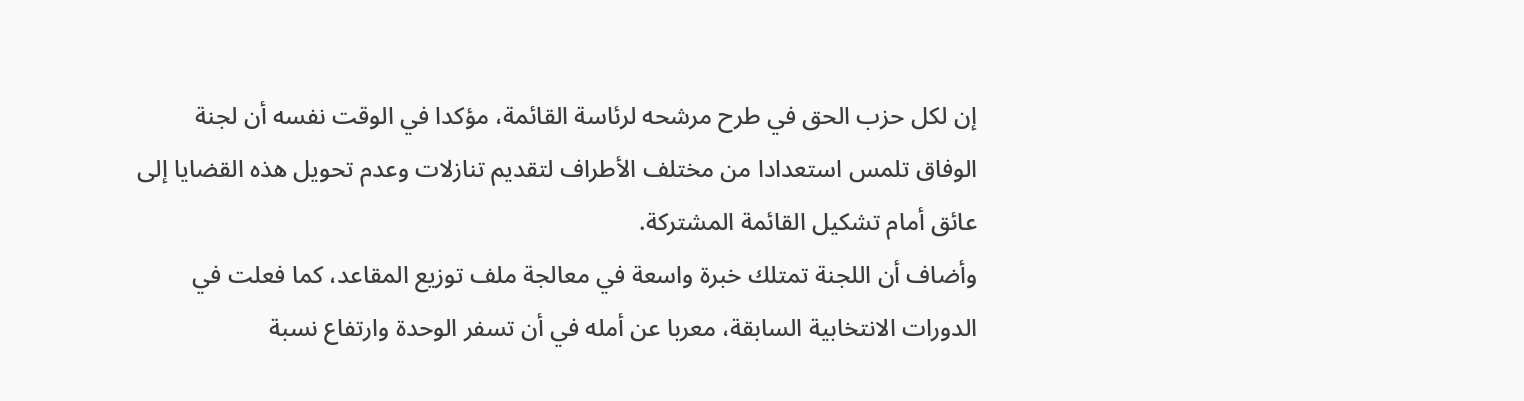إن لكل حزب الحق في طرح مرشحه لرئاسة القائمة، مؤكدا في الوقت نفسه أن لجنة الوفاق تلمس استعدادا من مختلف الأطراف لتقديم تنازلات وعدم تحويل هذه القضايا إلى عائق أمام تشكيل القائمة المشتركة.
وأضاف أن اللجنة تمتلك خبرة واسعة في معالجة ملف توزيع المقاعد، كما فعلت في الدورات الانتخابية السابقة، معربا عن أمله في أن تسفر الوحدة وارتفاع نسبة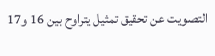التصويت عن تحقيق تمثيل يتراوح بين 16 و17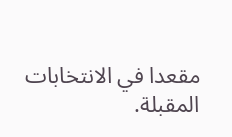مقعدا في الانتخابات المقبلة.